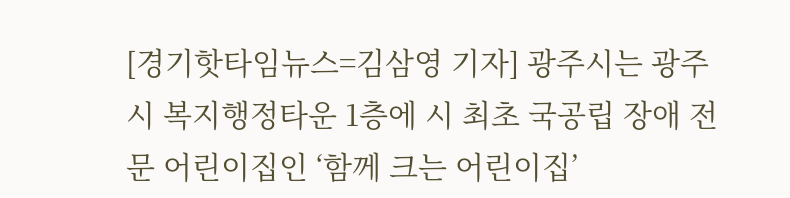[경기핫타임뉴스=김삼영 기자] 광주시는 광주시 복지행정타운 1층에 시 최초 국공립 장애 전문 어린이집인 ‘함께 크는 어린이집’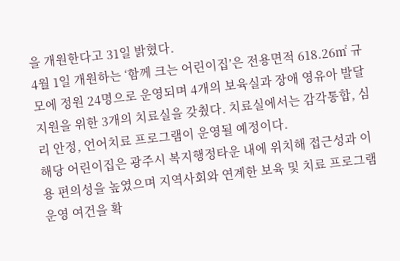을 개원한다고 31일 밝혔다.
4월 1일 개원하는 ‘함께 크는 어린이집’은 전용면적 618.26㎡ 규모에 정원 24명으로 운영되며 4개의 보육실과 장애 영유아 발달 지원을 위한 3개의 치료실을 갖췄다. 치료실에서는 감각통합, 심리 안정, 언어치료 프로그램이 운영될 예정이다.
해당 어린이집은 광주시 복지행정타운 내에 위치해 접근성과 이용 편의성을 높였으며 지역사회와 연계한 보육 및 치료 프로그램 운영 여건을 확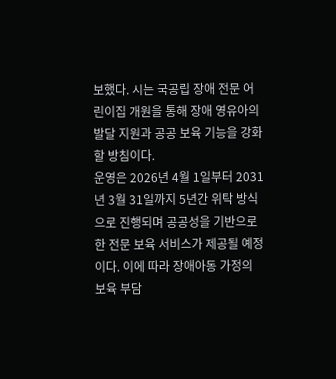보했다. 시는 국공립 장애 전문 어린이집 개원을 통해 장애 영유아의 발달 지원과 공공 보육 기능을 강화할 방침이다.
운영은 2026년 4월 1일부터 2031년 3월 31일까지 5년간 위탁 방식으로 진행되며 공공성을 기반으로 한 전문 보육 서비스가 제공될 예정이다. 이에 따라 장애아동 가정의 보육 부담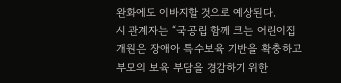완화에도 이바지할 것으로 예상된다.
시 관계자는 “국공립 함께 크는 어린이집 개원은 장애아 특수보육 기반을 확충하고 부모의 보육 부담을 경감하기 위한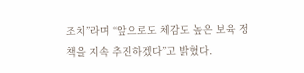조치”라며 “앞으로도 체감도 높은 보육 정책을 지속 추진하겠다”고 밝혔다.